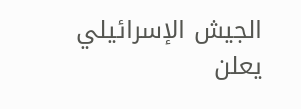الجيش الإسرائيلي يعلن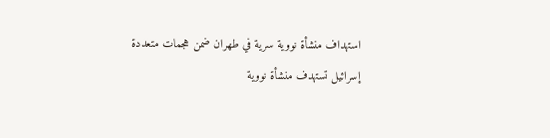استهداف منشأة نووية سرية في طهران ضمن هجمات متعددة
إسرائيل تستهدف منشأة نووية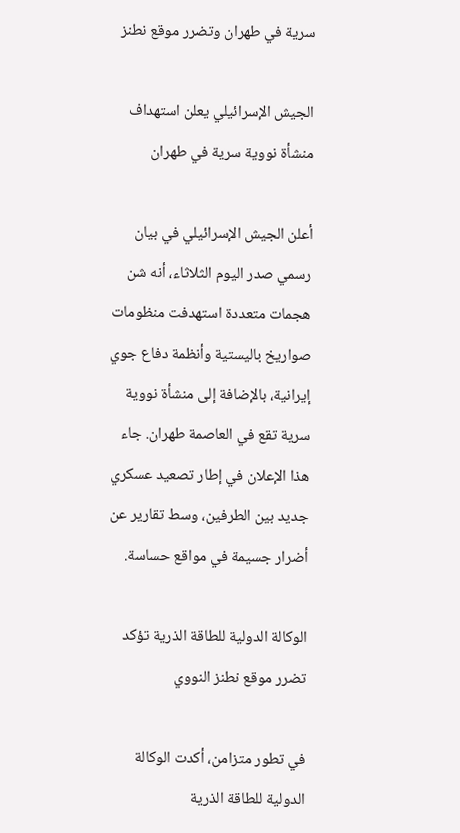سرية في طهران وتضرر موقع نطنز

الجيش الإسرائيلي يعلن استهداف منشأة نووية سرية في طهران

أعلن الجيش الإسرائيلي في بيان رسمي صدر اليوم الثلاثاء، أنه شن هجمات متعددة استهدفت منظومات صواريخ باليستية وأنظمة دفاع جوي إيرانية، بالإضافة إلى منشأة نووية سرية تقع في العاصمة طهران. جاء هذا الإعلان في إطار تصعيد عسكري جديد بين الطرفين، وسط تقارير عن أضرار جسيمة في مواقع حساسة.

الوكالة الدولية للطاقة الذرية تؤكد تضرر موقع نطنز النووي

في تطور متزامن، أكدت الوكالة الدولية للطاقة الذرية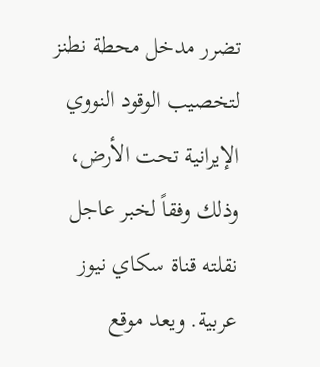تضرر مدخل محطة نطنز لتخصيب الوقود النووي الإيرانية تحت الأرض، وذلك وفقاً لخبر عاجل نقلته قناة سكاي نيوز عربية. ويعد موقع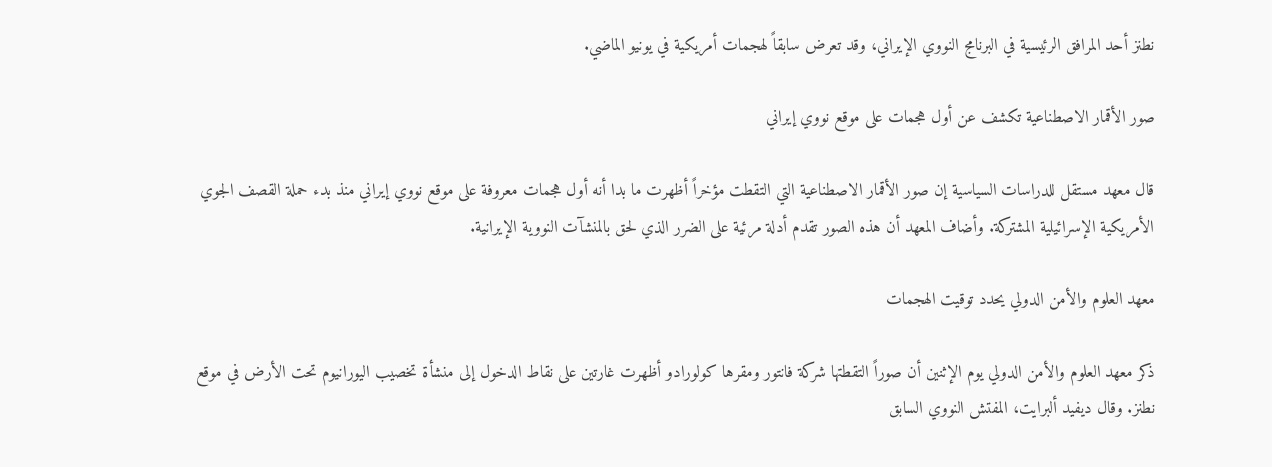نطنز أحد المرافق الرئيسية في البرنامج النووي الإيراني، وقد تعرض سابقاً لهجمات أمريكية في يونيو الماضي.

صور الأقمار الاصطناعية تكشف عن أول هجمات على موقع نووي إيراني

قال معهد مستقل للدراسات السياسية إن صور الأقمار الاصطناعية التي التقطت مؤخراً أظهرت ما بدا أنه أول هجمات معروفة على موقع نووي إيراني منذ بدء حملة القصف الجوي الأمريكية الإسرائيلية المشتركة. وأضاف المعهد أن هذه الصور تقدم أدلة مرئية على الضرر الذي لحق بالمنشآت النووية الإيرانية.

معهد العلوم والأمن الدولي يحدد توقيت الهجمات

ذكر معهد العلوم والأمن الدولي يوم الإثنين أن صوراً التقطتها شركة فانتور ومقرها كولورادو أظهرت غارتين على نقاط الدخول إلى منشأة تخصيب اليورانيوم تحت الأرض في موقع نطنز. وقال ديفيد ألبرايت، المفتش النووي السابق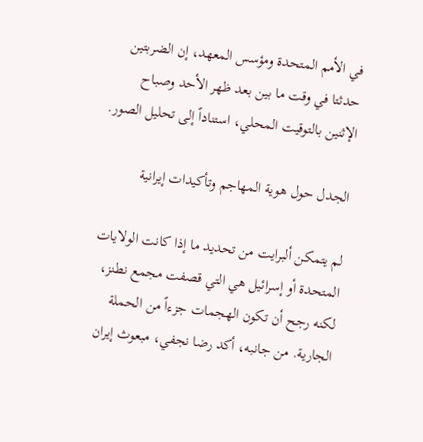في الأمم المتحدة ومؤسس المعهد، إن الضربتين حدثتا في وقت ما بين بعد ظهر الأحد وصباح الإثنين بالتوقيت المحلي، استناداً إلى تحليل الصور.

الجدل حول هوية المهاجم وتأكيدات إيرانية

لم يتمكن ألبرايت من تحديد ما إذا كانت الولايات المتحدة أو إسرائيل هي التي قصفت مجمع نطنز، لكنه رجح أن تكون الهجمات جزءاً من الحملة الجارية. من جانبه، أكد رضا نجفي، مبعوث إيران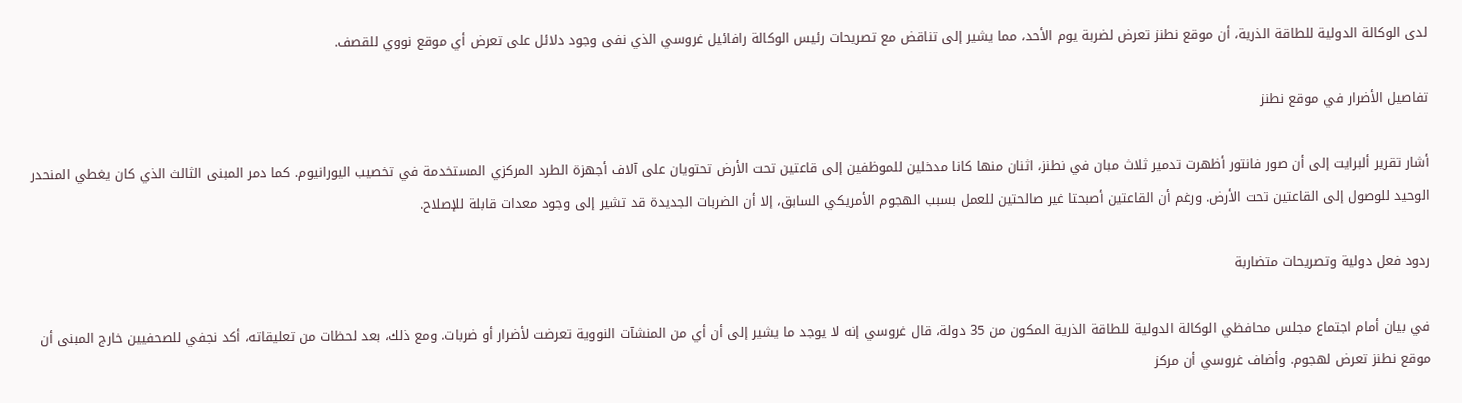لدى الوكالة الدولية للطاقة الذرية، أن موقع نطنز تعرض لضربة يوم الأحد، مما يشير إلى تناقض مع تصريحات رئيس الوكالة رافائيل غروسي الذي نفى وجود دلائل على تعرض أي موقع نووي للقصف.

تفاصيل الأضرار في موقع نطنز

أشار تقرير ألبرايت إلى أن صور فانتور أظهرت تدمير ثلاث مبان في نطنز، اثنان منها كانا مدخلين للموظفين إلى قاعتين تحت الأرض تحتويان على آلاف أجهزة الطرد المركزي المستخدمة في تخصيب اليورانيوم. كما دمر المبنى الثالث الذي كان يغطي المنحدر الوحيد للوصول إلى القاعتين تحت الأرض. ورغم أن القاعتين أصبحتا غير صالحتين للعمل بسبب الهجوم الأمريكي السابق، إلا أن الضربات الجديدة قد تشير إلى وجود معدات قابلة للإصلاح.

ردود فعل دولية وتصريحات متضاربة

في بيان أمام اجتماع مجلس محافظي الوكالة الدولية للطاقة الذرية المكون من 35 دولة، قال غروسي إنه لا يوجد ما يشير إلى أن أي من المنشآت النووية تعرضت لأضرار أو ضربات. ومع ذلك، بعد لحظات من تعليقاته، أكد نجفي للصحفيين خارج المبنى أن موقع نطنز تعرض لهجوم. وأضاف غروسي أن مركز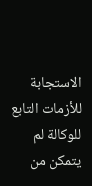الاستجابة للأزمات التابع للوكالة لم يتمكن من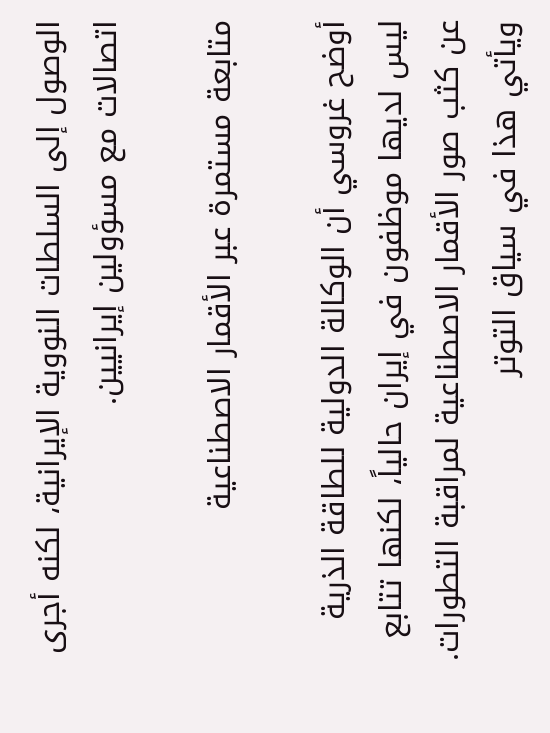الوصول إلى السلطات النووية الإيرانية، لكنه أجرى اتصالات مع مسؤولين إيرانيين.

متابعة مستمرة عبر الأقمار الاصطناعية

أوضح غروسي أن الوكالة الدولية للطاقة الذرية ليس لديها موظفون في إيران حالياً، لكنها تتابع عن كثب صور الأقمار الاصطناعية لمراقبة التطورات. ويأتي هذا في سياق التوتر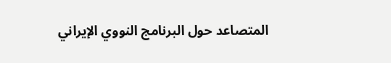المتصاعد حول البرنامج النووي الإيراني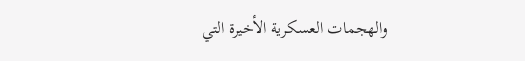والهجمات العسكرية الأخيرة التي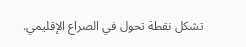تشكل نقطة تحول في الصراع الإقليمي.